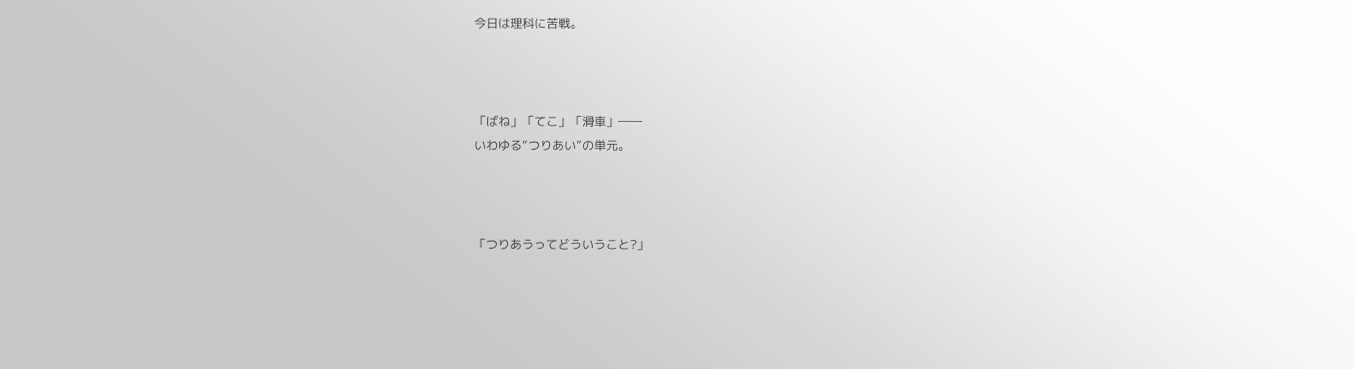今日は理科に苦戦。



「ばね」「てこ」「滑車」――
いわゆる“つりあい”の単元。



「つりあうってどういうこと?」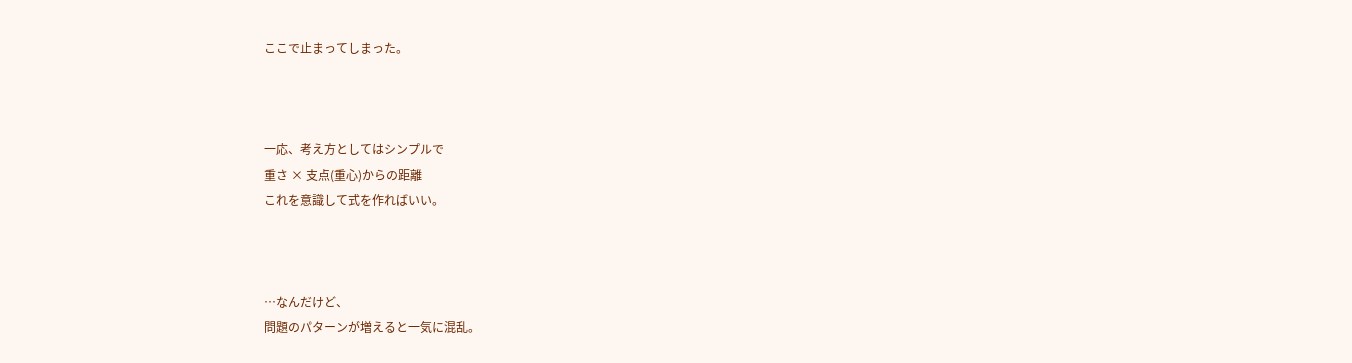ここで止まってしまった。



一応、考え方としてはシンプルで
重さ × 支点(重心)からの距離
これを意識して式を作ればいい。



…なんだけど、
問題のパターンが増えると一気に混乱。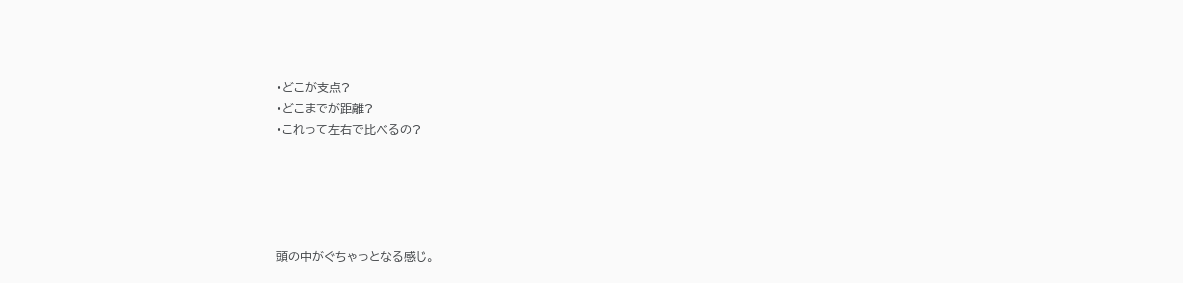・どこが支点?
・どこまでが距離?
・これって左右で比べるの?





頭の中がぐちゃっとなる感じ。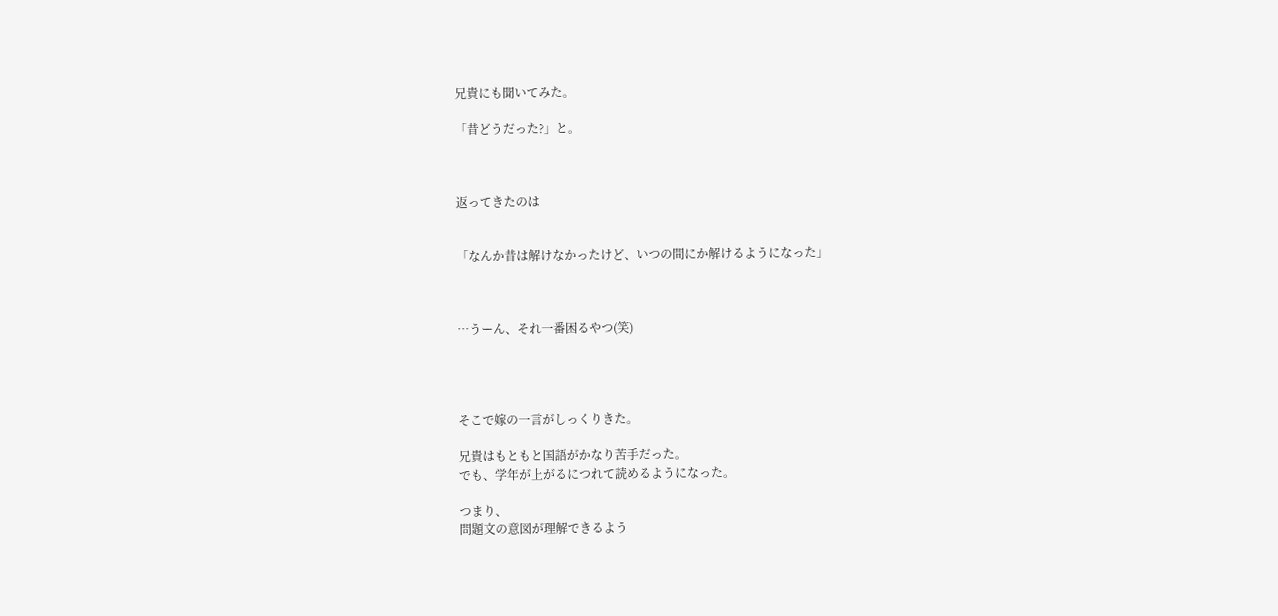兄貴にも聞いてみた。

「昔どうだった?」と。



返ってきたのは


「なんか昔は解けなかったけど、いつの間にか解けるようになった」



…うーん、それ一番困るやつ(笑)




そこで嫁の一言がしっくりきた。

兄貴はもともと国語がかなり苦手だった。
でも、学年が上がるにつれて読めるようになった。

つまり、
問題文の意図が理解できるよう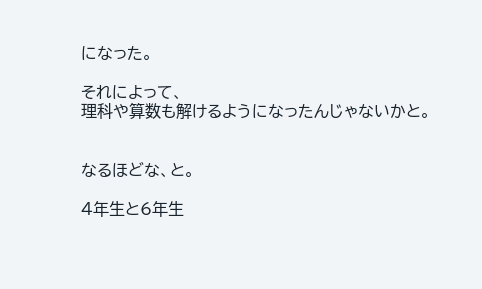になった。

それによって、
理科や算数も解けるようになったんじゃないかと。


なるほどな、と。

4年生と6年生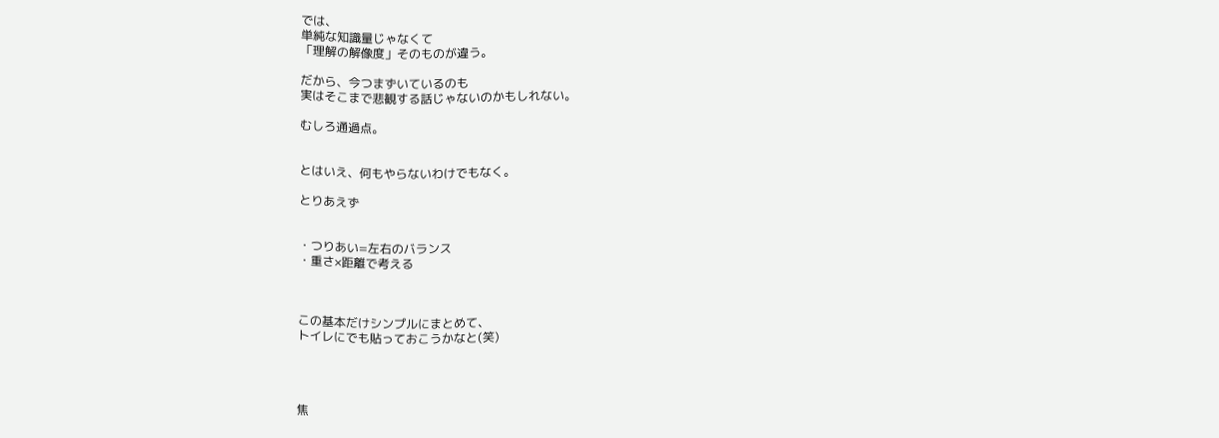では、
単純な知識量じゃなくて
「理解の解像度」そのものが違う。

だから、今つまずいているのも
実はそこまで悲観する話じゃないのかもしれない。

むしろ通過点。


とはいえ、何もやらないわけでもなく。

とりあえず


・つりあい=左右のバランス
・重さ×距離で考える



この基本だけシンプルにまとめて、
トイレにでも貼っておこうかなと(笑)




焦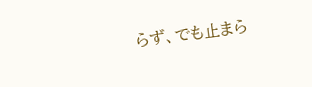らず、でも止まら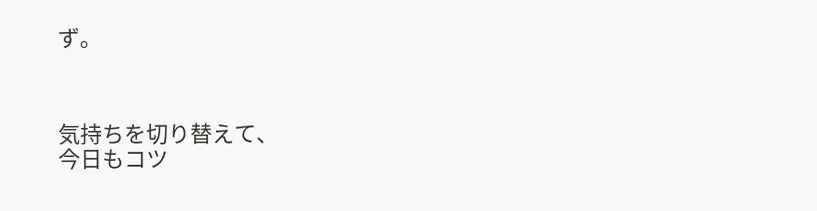ず。



気持ちを切り替えて、
今日もコツ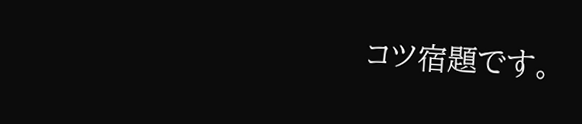コツ宿題です。